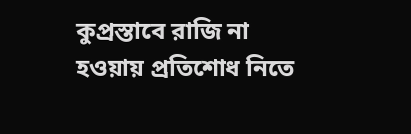কুপ্রস্তাবে রাজি না হওয়ায় প্রতিশোধ নিতে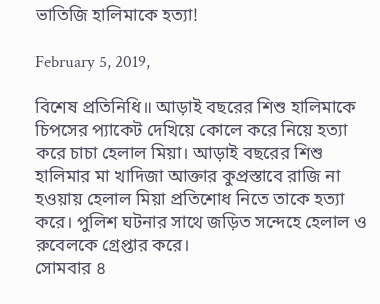ভাতিজি হালিমাকে হত্যা!

February 5, 2019,

বিশেষ প্রতিনিধি॥ আড়াই বছরের শিশু হালিমাকে চিপসের প্যাকেট দেখিয়ে কোলে করে নিয়ে হত্যা করে চাচা হেলাল মিয়া। আড়াই বছরের শিশু হালিমার মা খাদিজা আক্তার কুপ্রস্তাবে রাজি না হওয়ায় হেলাল মিয়া প্রতিশোধ নিতে তাকে হত্যা করে। পুলিশ ঘটনার সাথে জড়িত সন্দেহে হেলাল ও রুবেলকে গ্রেপ্তার করে।
সোমবার ৪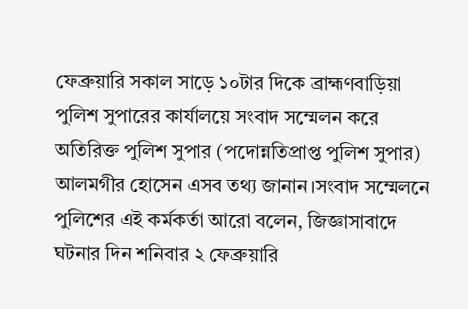ফেব্রুয়ারি সকাল সাড়ে ১০টার দিকে ব্রাহ্মণবাড়িয়া পুলিশ সুপারের কার্যালয়ে সংবাদ সম্মেলন করে অতিরিক্ত পুলিশ সুপার (পদোন্নতিপ্রাপ্ত পুলিশ সুপার) আলমগীর হোসেন এসব তথ্য জানান।সংবাদ সম্মেলনে পুলিশের এই কর্মকর্তা আরো বলেন, জিজ্ঞাসাবাদে ঘটনার দিন শনিবার ২ ফেব্রুয়ারি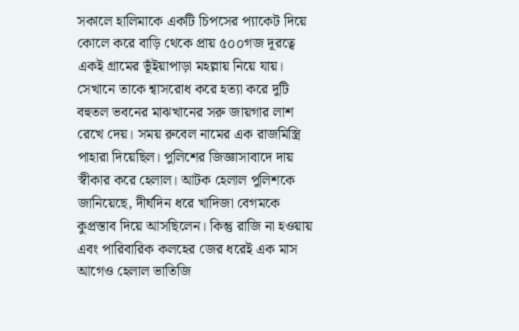সকালে হালিমাকে একটি চিপসের প্যাকেট দিয়ে কোলে করে বাড়ি থেকে প্রায় ৫০০গজ দূরত্বে একই গ্রামের ভূঁইয়াপাড়া মহল্লায় নিয়ে যায়। সেখানে তাকে শ্বাসরোধ করে হত্যা করে দুটি বহুতল ভবনের মাঝখানের সরু জায়গার লাশ রেখে দেয়। সময় রুবেল নামের এক রাজমিস্ত্রি পাহারা দিয়েছিল। পুলিশের জিজ্ঞাসাবাদে দায় স্বীকার করে হেলাল। আটক হেলাল পুলিশকে জানিয়েছে, দীর্ঘদিন ধরে খাদিজা বেগমকে কুপ্রস্তাব দিয়ে আসছিলেন। কিন্তু রাজি না হওয়ায় এবং পারিবারিক কলহের জের ধরেই এক মাস আগেও হেলাল ভাতিজি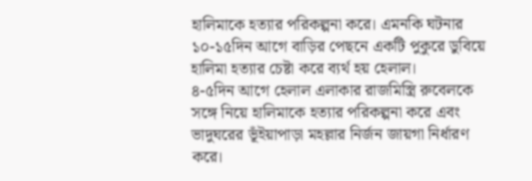হালিমাকে হত্যার পরিকল্পনা করে। এমনকি ঘটনার ১০-১৫দিন আগে বাড়ির পেছনে একটি পুকুরে ডুবিয়ে হালিমা হত্যার চেষ্টা করে ব্যর্থ হয় হেলাল।
৪-৫দিন আগে হেলাল এলাকার রাজমিস্ত্রি রুবেলকে সঙ্গে নিয়ে হালিমাকে হত্যার পরিকল্পনা করে এবং ভাদুঘরের ভূঁইয়াপাড়া মহল্লার নির্জন জায়গা নির্ধারণ করে।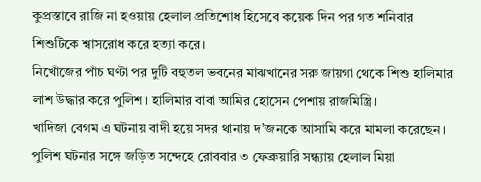কুপ্রস্তাবে রাজি না হওয়ায় হেলাল প্রতিশোধ হিসেবে কয়েক দিন পর গত শনিবার শিশুটিকে শ্বাসরোধ করে হত্যা করে।
নিখোঁজের পাঁচ ঘণ্টা পর দুটি বহুতল ভবনের মাঝখানের সরু জায়গা থেকে শিশু হালিমার লাশ উদ্ধার করে পুলিশ। হালিমার বাবা আমির হোসেন পেশায় রাজমিস্ত্রি।
খাদিজা বেগম এ ঘটনায় বাদী হয়ে সদর থানায় দ’জনকে আসামি করে মামলা করেছেন। পুলিশ ঘটনার সঙ্গে জড়িত সন্দেহে রোববার ৩ ফেব্রুয়ারি সন্ধ্যায় হেলাল মিয়া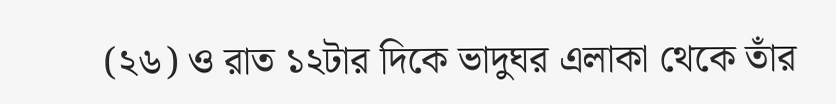(২৬) ও রাত ১২টার দিকে ভাদুঘর এলাকা থেকে তাঁর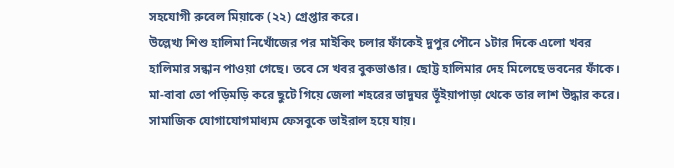সহযোগী রুবেল মিয়াকে (২২) গ্রেপ্তার করে।
উল্লেখ্য শিশু হালিমা নিখোঁজের পর মাইকিং চলার ফাঁকেই দুপুর পৌনে ১টার দিকে এলো খবর হালিমার সন্ধান পাওয়া গেছে। তবে সে খবর বুকভাঙার। ছোট্ট হালিমার দেহ মিলেছে ভবনের ফাঁকে। মা-বাবা তো পড়িমড়ি করে ছুটে গিয়ে জেলা শহরের ভাদুঘর ভূঁইয়াপাড়া থেকে তার লাশ উদ্ধার করে।
সামাজিক যোগাযোগমাধ্যম ফেসবুকে ভাইরাল হয়ে যায়।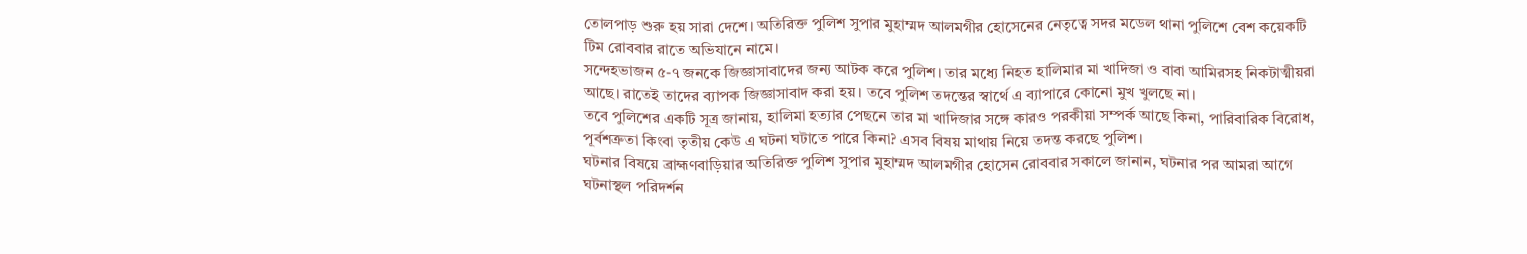তোলপাড় শুরু হয় সারা দেশে। অতিরিক্ত পুলিশ সুপার মুহাম্মদ আলমগীর হোসেনের নেতৃত্বে সদর মডেল থানা পুলিশে বেশ কয়েকটি টিম রোববার রাতে অভিযানে নামে।
সন্দেহভাজন ৫-৭ জনকে জিজ্ঞাসাবাদের জন্য আটক করে পুলিশ। তার মধ্যে নিহত হালিমার মা খাদিজা ও বাবা আমিরসহ নিকটাত্মীয়রা আছে। রাতেই তাদের ব্যাপক জিজ্ঞাসাবাদ করা হয়। তবে পুলিশ তদন্তের স্বার্থে এ ব্যাপারে কোনো মুখ খুলছে না।
তবে পুলিশের একটি সূত্র জানায়, হালিমা হত্যার পেছনে তার মা খাদিজার সঙ্গে কারও পরকীয়া সম্পর্ক আছে কিনা, পারিবারিক বিরোধ, পূর্বশত্রুতা কিংবা তৃতীয় কেউ এ ঘটনা ঘটাতে পারে কিনা? এসব বিষয় মাথায় নিয়ে তদন্ত করছে পুলিশ।
ঘটনার বিষয়ে ব্রাহ্মণবাড়িয়ার অতিরিক্ত পুলিশ সুপার মুহাম্মদ আলমগীর হোসেন রোববার সকালে জানান, ঘটনার পর আমরা আগে ঘটনাস্থল পরিদর্শন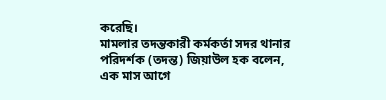করেছি।
মামলার তদন্তকারী কর্মকর্তা সদর থানার পরিদর্শক (তদন্ত) জিয়াউল হক বলেন, এক মাস আগে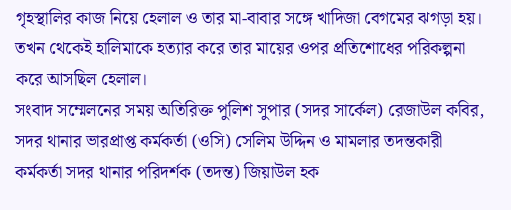গৃহস্থালির কাজ নিয়ে হেলাল ও তার মা-বাবার সঙ্গে খাদিজা বেগমের ঝগড়া হয়। তখন থেকেই হালিমাকে হত্যার করে তার মায়ের ওপর প্রতিশোধের পরিকল্পনা করে আসছিল হেলাল।
সংবাদ সম্মেলনের সময় অতিরিক্ত পুলিশ সুপার (সদর সার্কেল) রেজাউল কবির, সদর থানার ভারপ্রাপ্ত কর্মকর্তা (ওসি) সেলিম উদ্দিন ও মামলার তদন্তকারী কর্মকর্তা সদর থানার পরিদর্শক (তদন্ত) জিয়াউল হক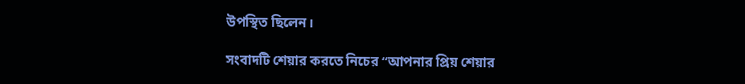উপস্থিত ছিলেন।

সংবাদটি শেয়ার করতে নিচের “আপনার প্রিয় শেয়ার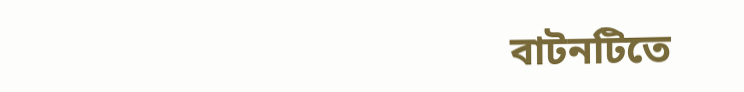বাটনটিতে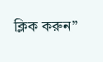ক্লিক করুন”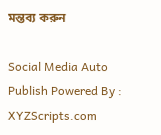মন্তব্য করুন

Social Media Auto Publish Powered By : XYZScripts.com